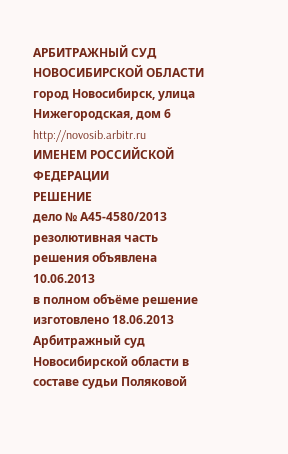АРБИТРАЖНЫЙ СУД НОВОСИБИРСКОЙ ОБЛАСТИ
город Новосибирск, улица Нижегородская, дом 6
http://novosib.arbitr.ru
ИМЕНЕМ РОССИЙСКОЙ ФЕДЕРАЦИИ
РЕШЕНИЕ
дело № А45-4580/2013
резолютивная часть решения объявлена 10.06.2013
в полном объёме решение изготовлено 18.06.2013
Арбитражный суд Новосибирской области в составе судьи Поляковой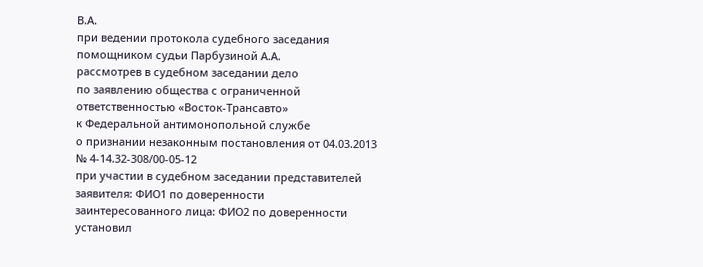В.А.
при ведении протокола судебного заседания помощником судьи Парбузиной А.А.
рассмотрев в судебном заседании дело
по заявлению общества с ограниченной ответственностью «Восток-Трансавто»
к Федеральной антимонопольной службе
о признании незаконным постановления от 04.03.2013 № 4-14.32-308/00-05-12
при участии в судебном заседании представителей
заявителя: ФИО1 по доверенности
заинтересованного лица: ФИО2 по доверенности
установил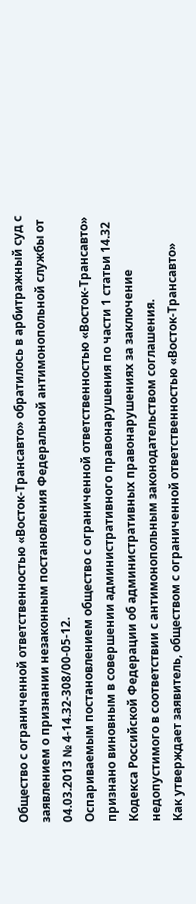Общество с ограниченной ответственностью «Восток-Трансавто» обратилось в арбитражный суд с заявлением о признании незаконным постановления Федеральной антимонопольной службы от 04.03.2013 № 4-14.32-308/00-05-12.
Оспариваемым постановлением общество с ограниченной ответственностью «Восток-Трансавто» признано виновным в совершении административного правонарушения по части 1 статьи 14.32 Кодекса Российской Федерации об административных правонарушениях за заключение недопустимого в соответствии с антимонопольным законодательством соглашения.
Как утверждает заявитель, обществом с ограниченной ответственностью «Восток-Трансавто»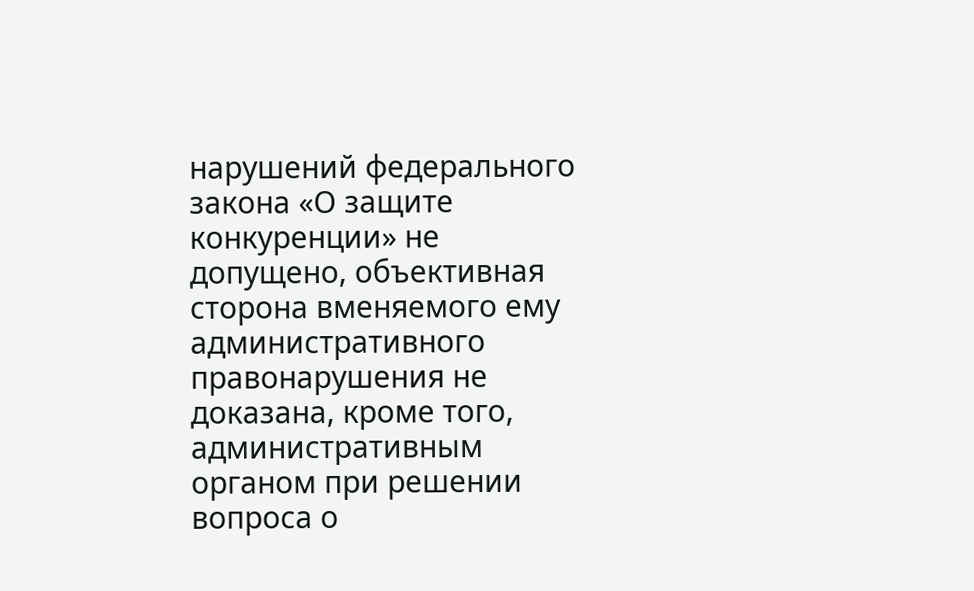нарушений федерального закона «О защите конкуренции» не допущено, объективная сторона вменяемого ему административного правонарушения не доказана, кроме того, административным органом при решении вопроса о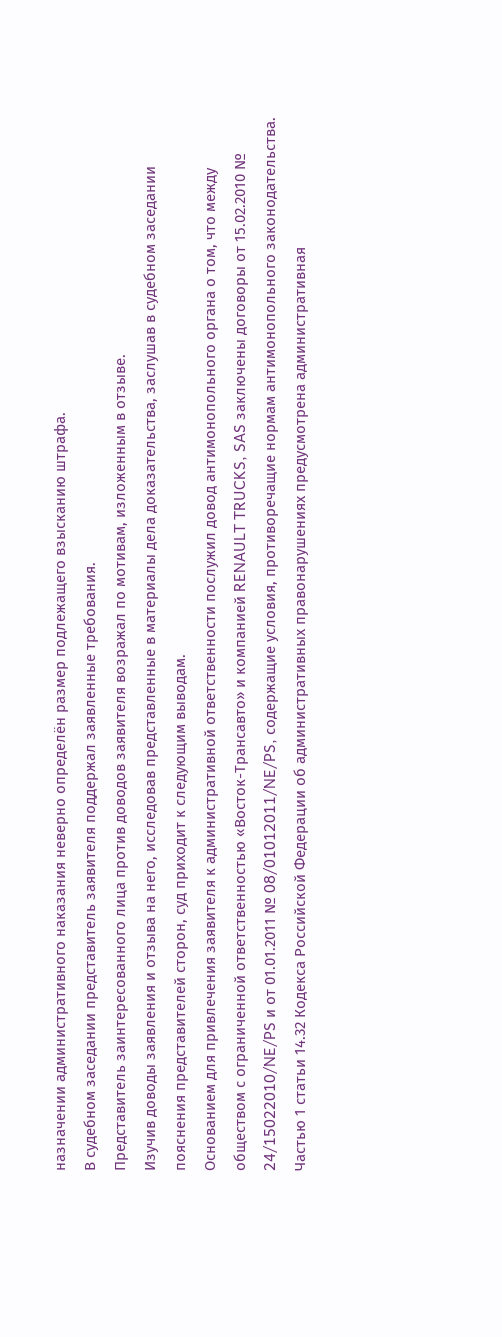назначении административного наказания неверно определён размер подлежащего взысканию штрафа.
В судебном заседании представитель заявителя поддержал заявленные требования.
Представитель заинтересованного лица против доводов заявителя возражал по мотивам, изложенным в отзыве.
Изучив доводы заявления и отзыва на него, исследовав представленные в материалы дела доказательства, заслушав в судебном заседании пояснения представителей сторон, суд приходит к следующим выводам.
Основанием для привлечения заявителя к административной ответственности послужил довод антимонопольного органа о том, что между обществом с ограниченной ответственностью «Восток-Трансавто» и компанией RENAULT TRUCKS, SAS заключены договоры от 15.02.2010 № 24/15022010/NE/PS и от 01.01.2011 № 08/01012011/NE/PS, содержащие условия, противоречащие нормам антимонопольного законодательства.
Частью 1 статьи 14.32 Кодекса Российской Федерации об административных правонарушениях предусмотрена административная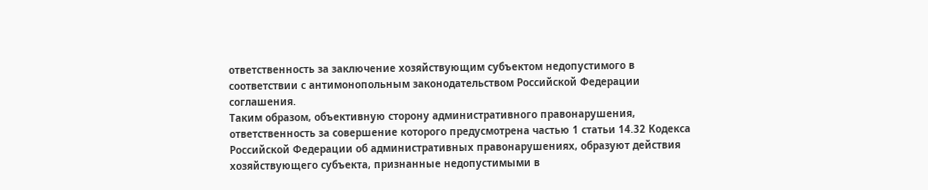ответственность за заключение хозяйствующим субъектом недопустимого в соответствии с антимонопольным законодательством Российской Федерации соглашения.
Таким образом, объективную сторону административного правонарушения, ответственность за совершение которого предусмотрена частью 1 статьи 14.32 Кодекса Российской Федерации об административных правонарушениях, образуют действия хозяйствующего субъекта, признанные недопустимыми в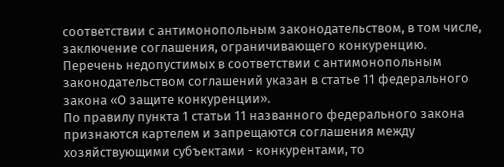соответствии с антимонопольным законодательством, в том числе, заключение соглашения, ограничивающего конкуренцию.
Перечень недопустимых в соответствии с антимонопольным законодательством соглашений указан в статье 11 федерального закона «О защите конкуренции».
По правилу пункта 1 статьи 11 названного федерального закона признаются картелем и запрещаются соглашения между хозяйствующими субъектами - конкурентами, то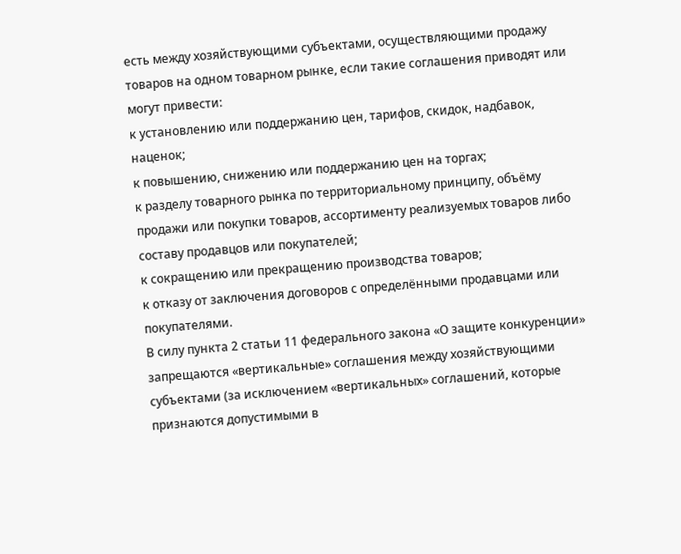есть между хозяйствующими субъектами, осуществляющими продажу товаров на одном товарном рынке, если такие соглашения приводят или могут привести:
к установлению или поддержанию цен, тарифов, скидок, надбавок, наценок;
к повышению, снижению или поддержанию цен на торгах;
к разделу товарного рынка по территориальному принципу, объёму продажи или покупки товаров, ассортименту реализуемых товаров либо составу продавцов или покупателей;
к сокращению или прекращению производства товаров;
к отказу от заключения договоров с определёнными продавцами или покупателями.
В силу пункта 2 статьи 11 федерального закона «О защите конкуренции» запрещаются «вертикальные» соглашения между хозяйствующими субъектами (за исключением «вертикальных» соглашений, которые признаются допустимыми в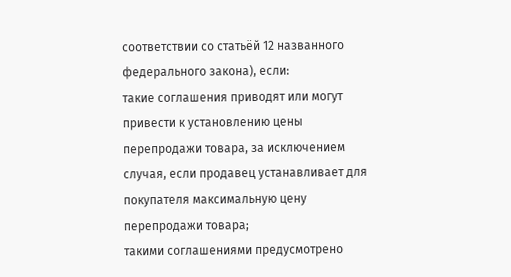соответствии со статьёй 12 названного федерального закона), если:
такие соглашения приводят или могут привести к установлению цены перепродажи товара, за исключением случая, если продавец устанавливает для покупателя максимальную цену перепродажи товара;
такими соглашениями предусмотрено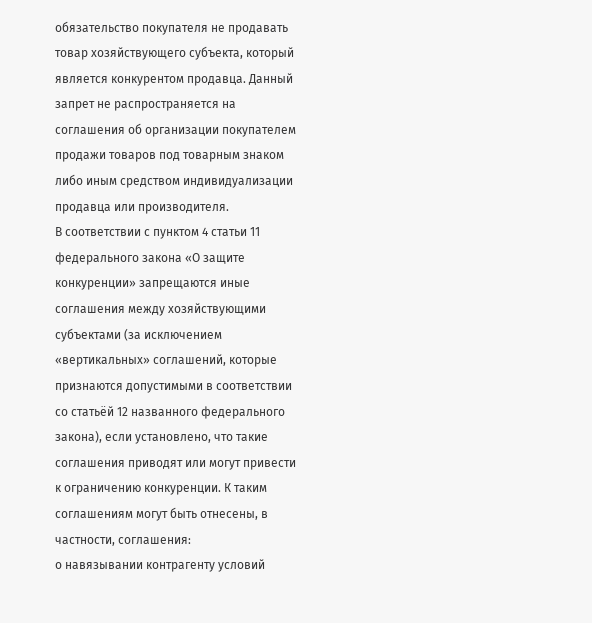обязательство покупателя не продавать товар хозяйствующего субъекта, который является конкурентом продавца. Данный запрет не распространяется на соглашения об организации покупателем продажи товаров под товарным знаком либо иным средством индивидуализации продавца или производителя.
В соответствии с пунктом 4 статьи 11 федерального закона «О защите конкуренции» запрещаются иные соглашения между хозяйствующими субъектами (за исключением «вертикальных» соглашений, которые признаются допустимыми в соответствии со статьёй 12 названного федерального закона), если установлено, что такие соглашения приводят или могут привести к ограничению конкуренции. К таким соглашениям могут быть отнесены, в частности, соглашения:
о навязывании контрагенту условий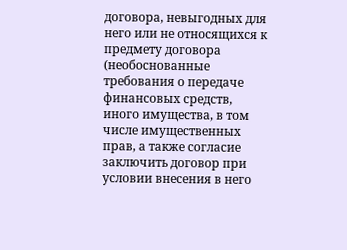договора, невыгодных для него или не относящихся к предмету договора (необоснованные требования о передаче финансовых средств, иного имущества, в том числе имущественных прав, а также согласие заключить договор при условии внесения в него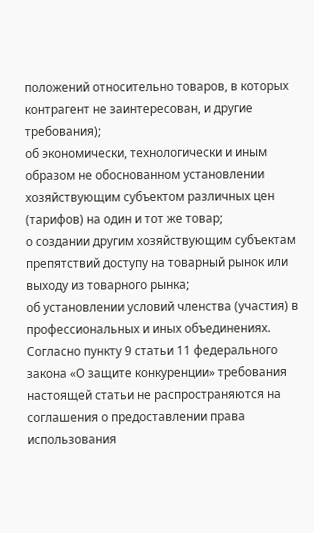положений относительно товаров, в которых контрагент не заинтересован, и другие требования);
об экономически, технологически и иным образом не обоснованном установлении хозяйствующим субъектом различных цен (тарифов) на один и тот же товар;
о создании другим хозяйствующим субъектам препятствий доступу на товарный рынок или выходу из товарного рынка;
об установлении условий членства (участия) в профессиональных и иных объединениях.
Согласно пункту 9 статьи 11 федерального закона «О защите конкуренции» требования настоящей статьи не распространяются на соглашения о предоставлении права использования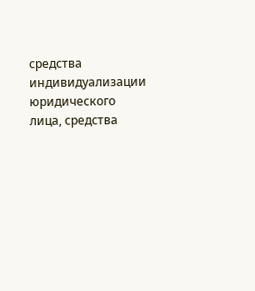средства индивидуализации юридического лица, средства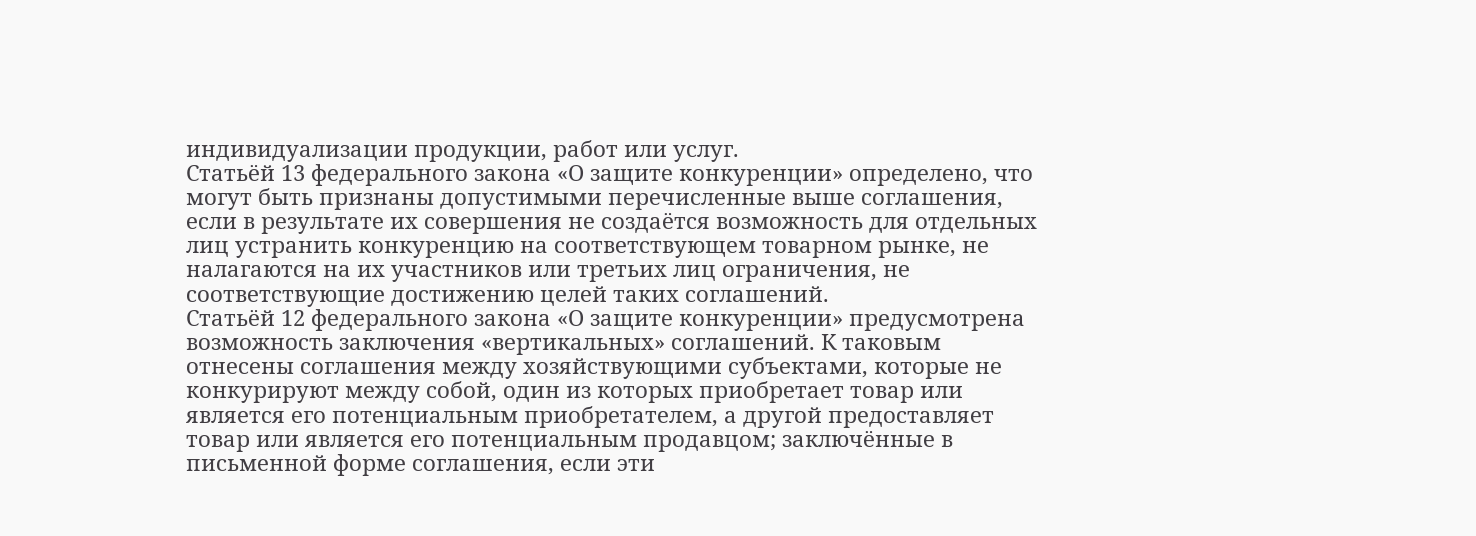индивидуализации продукции, работ или услуг.
Статьёй 13 федерального закона «О защите конкуренции» определено, что могут быть признаны допустимыми перечисленные выше соглашения, если в результате их совершения не создаётся возможность для отдельных лиц устранить конкуренцию на соответствующем товарном рынке, не налагаются на их участников или третьих лиц ограничения, не соответствующие достижению целей таких соглашений.
Статьёй 12 федерального закона «О защите конкуренции» предусмотрена возможность заключения «вертикальных» соглашений. К таковым отнесены соглашения между хозяйствующими субъектами, которые не конкурируют между собой, один из которых приобретает товар или является его потенциальным приобретателем, а другой предоставляет товар или является его потенциальным продавцом; заключённые в письменной форме соглашения, если эти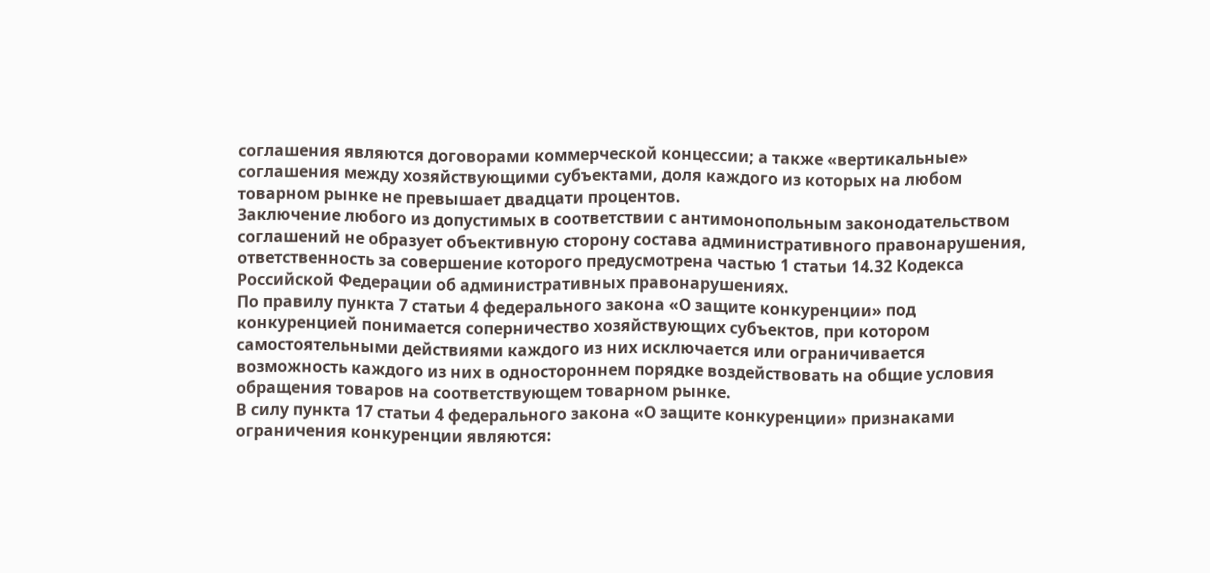соглашения являются договорами коммерческой концессии; а также «вертикальные» соглашения между хозяйствующими субъектами, доля каждого из которых на любом товарном рынке не превышает двадцати процентов.
Заключение любого из допустимых в соответствии с антимонопольным законодательством соглашений не образует объективную сторону состава административного правонарушения, ответственность за совершение которого предусмотрена частью 1 статьи 14.32 Кодекса Российской Федерации об административных правонарушениях.
По правилу пункта 7 статьи 4 федерального закона «О защите конкуренции» под конкуренцией понимается соперничество хозяйствующих субъектов, при котором самостоятельными действиями каждого из них исключается или ограничивается возможность каждого из них в одностороннем порядке воздействовать на общие условия обращения товаров на соответствующем товарном рынке.
В силу пункта 17 статьи 4 федерального закона «О защите конкуренции» признаками ограничения конкуренции являются: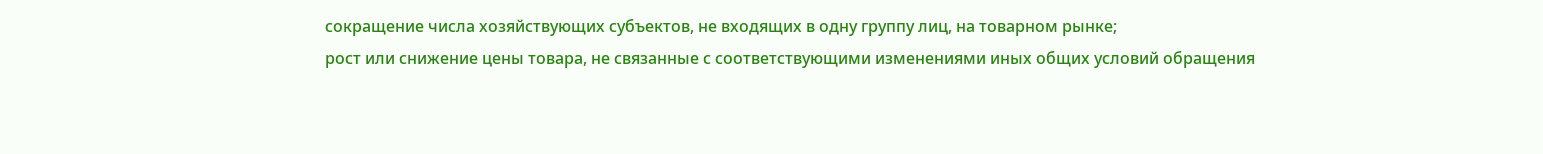сокращение числа хозяйствующих субъектов, не входящих в одну группу лиц, на товарном рынке;
рост или снижение цены товара, не связанные с соответствующими изменениями иных общих условий обращения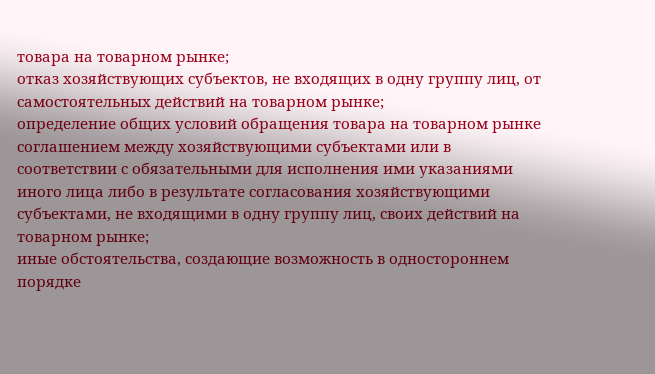товара на товарном рынке;
отказ хозяйствующих субъектов, не входящих в одну группу лиц, от самостоятельных действий на товарном рынке;
определение общих условий обращения товара на товарном рынке соглашением между хозяйствующими субъектами или в соответствии с обязательными для исполнения ими указаниями иного лица либо в результате согласования хозяйствующими субъектами, не входящими в одну группу лиц, своих действий на товарном рынке;
иные обстоятельства, создающие возможность в одностороннем порядке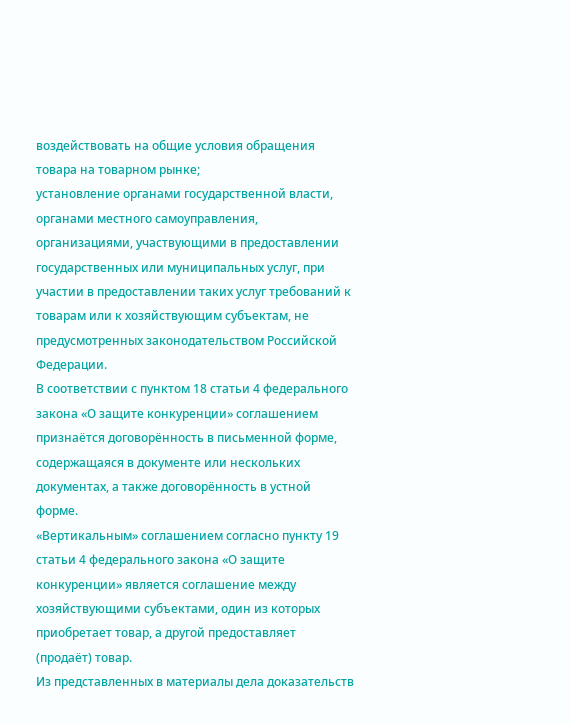воздействовать на общие условия обращения товара на товарном рынке;
установление органами государственной власти, органами местного самоуправления, организациями, участвующими в предоставлении государственных или муниципальных услуг, при участии в предоставлении таких услуг требований к товарам или к хозяйствующим субъектам, не предусмотренных законодательством Российской Федерации.
В соответствии с пунктом 18 статьи 4 федерального закона «О защите конкуренции» соглашением признаётся договорённость в письменной форме, содержащаяся в документе или нескольких документах, а также договорённость в устной форме.
«Вертикальным» соглашением согласно пункту 19 статьи 4 федерального закона «О защите конкуренции» является соглашение между хозяйствующими субъектами, один из которых приобретает товар, а другой предоставляет (продаёт) товар.
Из представленных в материалы дела доказательств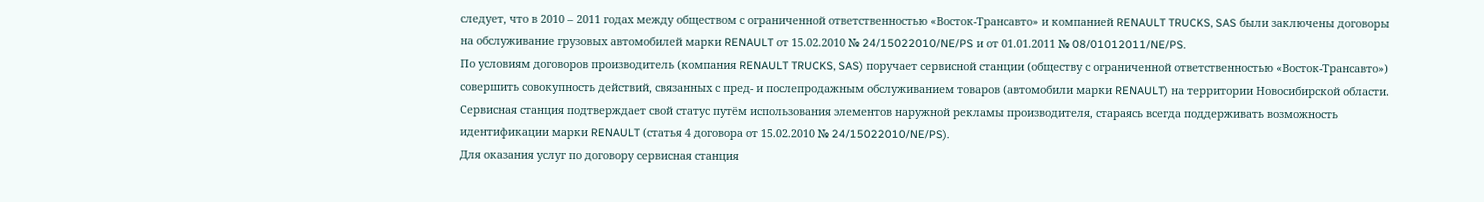следует, что в 2010 – 2011 годах между обществом с ограниченной ответственностью «Восток-Трансавто» и компанией RENAULT TRUCKS, SAS были заключены договоры на обслуживание грузовых автомобилей марки RENAULT от 15.02.2010 № 24/15022010/NE/PS и от 01.01.2011 № 08/01012011/NE/PS.
По условиям договоров производитель (компания RENAULT TRUCKS, SAS) поручает сервисной станции (обществу с ограниченной ответственностью «Восток-Трансавто») совершить совокупность действий, связанных с пред- и послепродажным обслуживанием товаров (автомобили марки RENAULT) на территории Новосибирской области.
Сервисная станция подтверждает свой статус путём использования элементов наружной рекламы производителя, стараясь всегда поддерживать возможность идентификации марки RENAULT (статья 4 договора от 15.02.2010 № 24/15022010/NE/PS).
Для оказания услуг по договору сервисная станция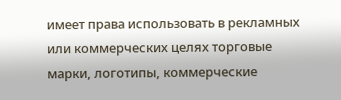имеет права использовать в рекламных или коммерческих целях торговые марки, логотипы, коммерческие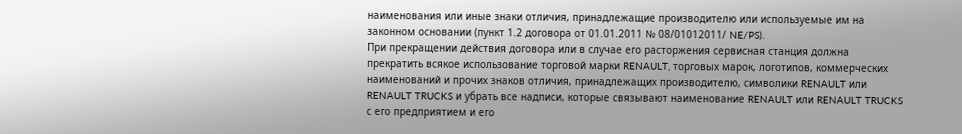наименования или иные знаки отличия, принадлежащие производителю или используемые им на законном основании (пункт 1.2 договора от 01.01.2011 № 08/01012011/ NE/PS).
При прекращении действия договора или в случае его расторжения сервисная станция должна прекратить всякое использование торговой марки RENAULT, торговых марок, логотипов, коммерческих наименований и прочих знаков отличия, принадлежащих производителю, символики RENAULT или RENAULT TRUCKS и убрать все надписи, которые связывают наименование RENAULT или RENAULT TRUCKS с его предприятием и его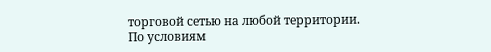торговой сетью на любой территории.
По условиям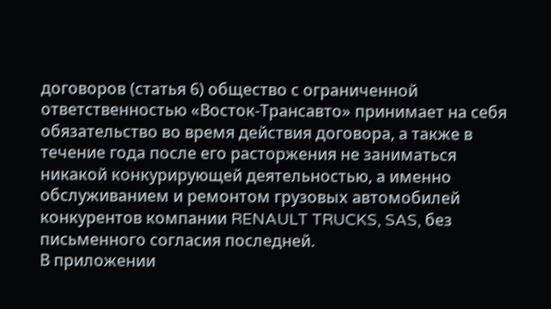договоров (статья 6) общество с ограниченной ответственностью «Восток-Трансавто» принимает на себя обязательство во время действия договора, а также в течение года после его расторжения не заниматься никакой конкурирующей деятельностью, а именно обслуживанием и ремонтом грузовых автомобилей конкурентов компании RENAULT TRUCKS, SAS, без письменного согласия последней.
В приложении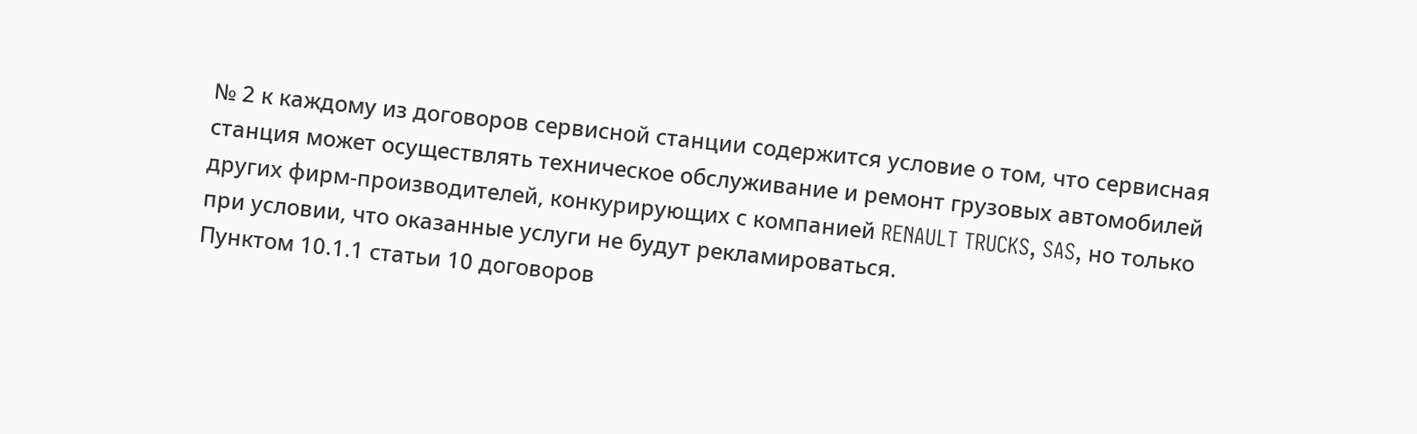№ 2 к каждому из договоров сервисной станции содержится условие о том, что сервисная станция может осуществлять техническое обслуживание и ремонт грузовых автомобилей других фирм-производителей, конкурирующих с компанией RENAULT TRUCKS, SAS, но только при условии, что оказанные услуги не будут рекламироваться.
Пунктом 10.1.1 статьи 10 договоров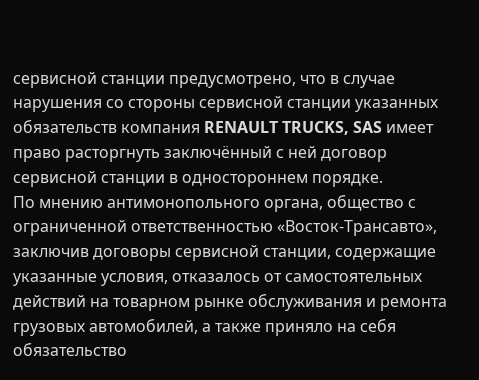сервисной станции предусмотрено, что в случае нарушения со стороны сервисной станции указанных обязательств компания RENAULT TRUCKS, SAS имеет право расторгнуть заключённый с ней договор сервисной станции в одностороннем порядке.
По мнению антимонопольного органа, общество с ограниченной ответственностью «Восток-Трансавто», заключив договоры сервисной станции, содержащие указанные условия, отказалось от самостоятельных действий на товарном рынке обслуживания и ремонта грузовых автомобилей, а также приняло на себя обязательство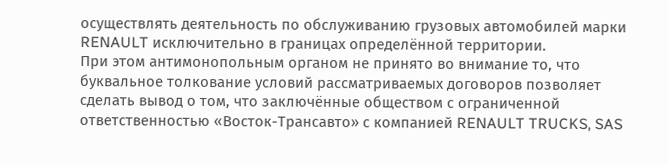осуществлять деятельность по обслуживанию грузовых автомобилей марки RENAULT исключительно в границах определённой территории.
При этом антимонопольным органом не принято во внимание то, что буквальное толкование условий рассматриваемых договоров позволяет сделать вывод о том, что заключённые обществом с ограниченной ответственностью «Восток-Трансавто» с компанией RENAULT TRUCKS, SAS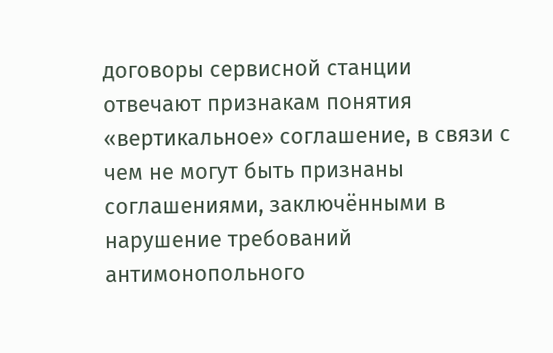договоры сервисной станции отвечают признакам понятия «вертикальное» соглашение, в связи с чем не могут быть признаны соглашениями, заключёнными в нарушение требований антимонопольного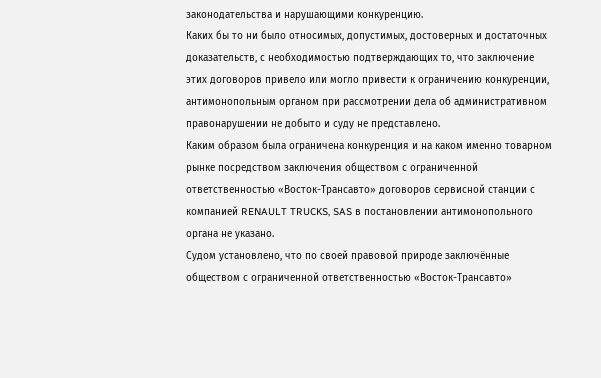законодательства и нарушающими конкуренцию.
Каких бы то ни было относимых, допустимых, достоверных и достаточных доказательств, с необходимостью подтверждающих то, что заключение этих договоров привело или могло привести к ограничению конкуренции, антимонопольным органом при рассмотрении дела об административном правонарушении не добыто и суду не представлено.
Каким образом была ограничена конкуренция и на каком именно товарном рынке посредством заключения обществом с ограниченной ответственностью «Восток-Трансавто» договоров сервисной станции с компанией RENAULT TRUCKS, SAS в постановлении антимонопольного органа не указано.
Судом установлено, что по своей правовой природе заключённые обществом с ограниченной ответственностью «Восток-Трансавто»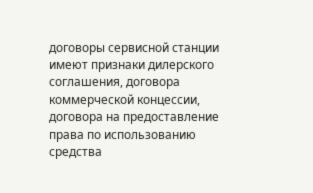договоры сервисной станции имеют признаки дилерского соглашения, договора коммерческой концессии, договора на предоставление права по использованию средства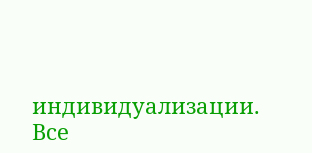индивидуализации.
Все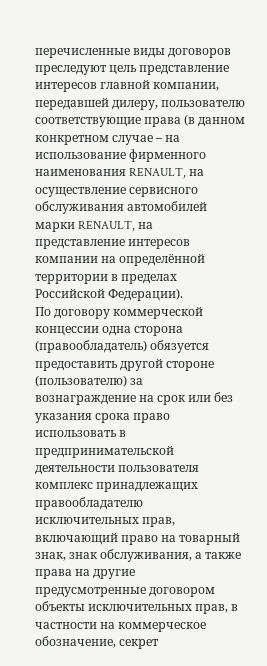перечисленные виды договоров преследуют цель представление интересов главной компании, передавшей дилеру, пользователю соответствующие права (в данном конкретном случае – на использование фирменного наименования RENAULT, на осуществление сервисного обслуживания автомобилей марки RENAULT, на представление интересов компании на определённой территории в пределах Российской Федерации).
По договору коммерческой концессии одна сторона (правообладатель) обязуется предоставить другой стороне (пользователю) за вознаграждение на срок или без указания срока право использовать в предпринимательской деятельности пользователя комплекс принадлежащих правообладателю исключительных прав, включающий право на товарный знак, знак обслуживания, а также права на другие предусмотренные договором объекты исключительных прав, в частности на коммерческое обозначение, секрет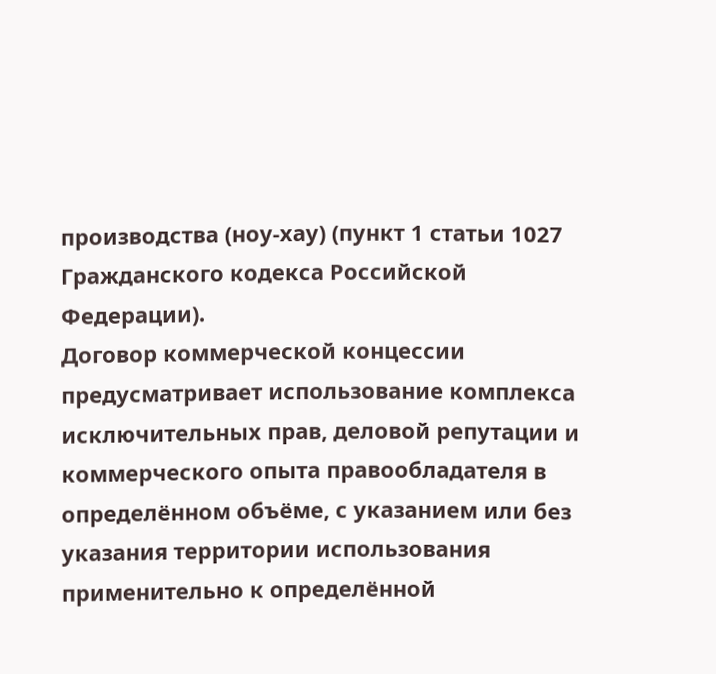производства (ноу-хау) (пункт 1 статьи 1027 Гражданского кодекса Российской Федерации).
Договор коммерческой концессии предусматривает использование комплекса исключительных прав, деловой репутации и коммерческого опыта правообладателя в определённом объёме, с указанием или без указания территории использования применительно к определённой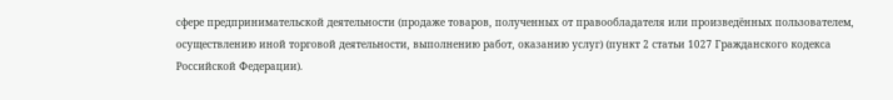сфере предпринимательской деятельности (продаже товаров, полученных от правообладателя или произведённых пользователем, осуществлению иной торговой деятельности, выполнению работ, оказанию услуг) (пункт 2 статьи 1027 Гражданского кодекса Российской Федерации).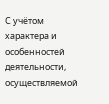С учётом характера и особенностей деятельности, осуществляемой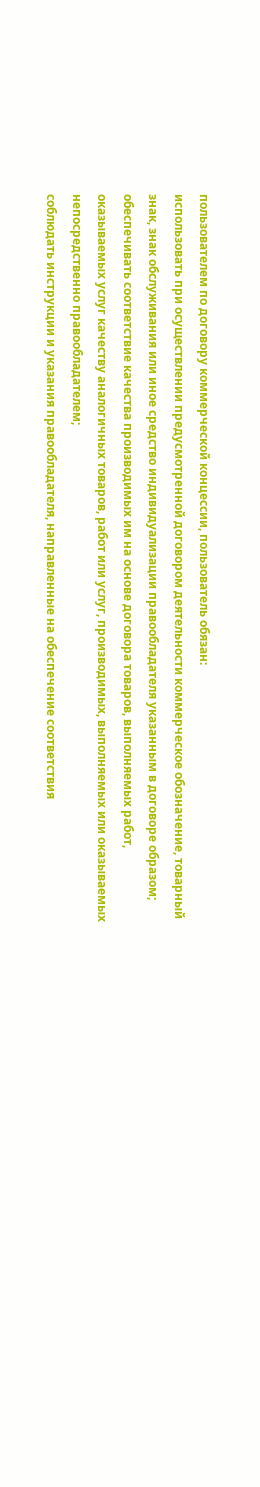пользователем по договору коммерческой концессии, пользователь обязан:
использовать при осуществлении предусмотренной договором деятельности коммерческое обозначение, товарный знак, знак обслуживания или иное средство индивидуализации правообладателя указанным в договоре образом;
обеспечивать соответствие качества производимых им на основе договора товаров, выполняемых работ, оказываемых услуг качеству аналогичных товаров, работ или услуг, производимых, выполняемых или оказываемых непосредственно правообладателем;
соблюдать инструкции и указания правообладателя, направленные на обеспечение соответствия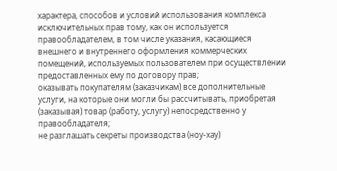характера, способов и условий использования комплекса исключительных прав тому, как он используется правообладателем, в том числе указания, касающиеся внешнего и внутреннего оформления коммерческих помещений, используемых пользователем при осуществлении предоставленных ему по договору прав;
оказывать покупателям (заказчикам) все дополнительные услуги, на которые они могли бы рассчитывать, приобретая (заказывая) товар (работу, услугу) непосредственно у правообладателя;
не разглашать секреты производства (ноу-хау)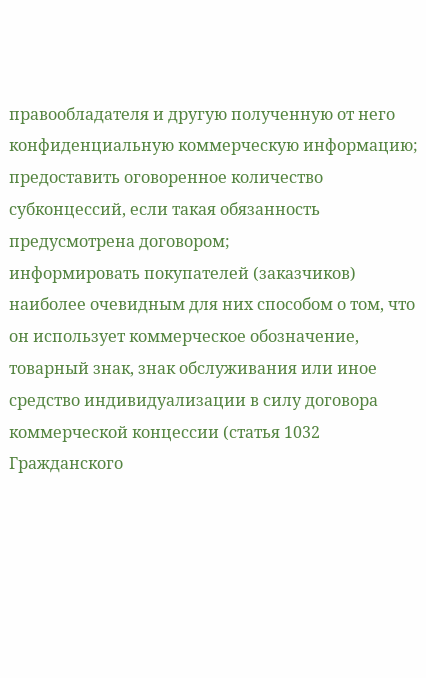правообладателя и другую полученную от него конфиденциальную коммерческую информацию;
предоставить оговоренное количество субконцессий, если такая обязанность предусмотрена договором;
информировать покупателей (заказчиков) наиболее очевидным для них способом о том, что он использует коммерческое обозначение, товарный знак, знак обслуживания или иное средство индивидуализации в силу договора коммерческой концессии (статья 1032 Гражданского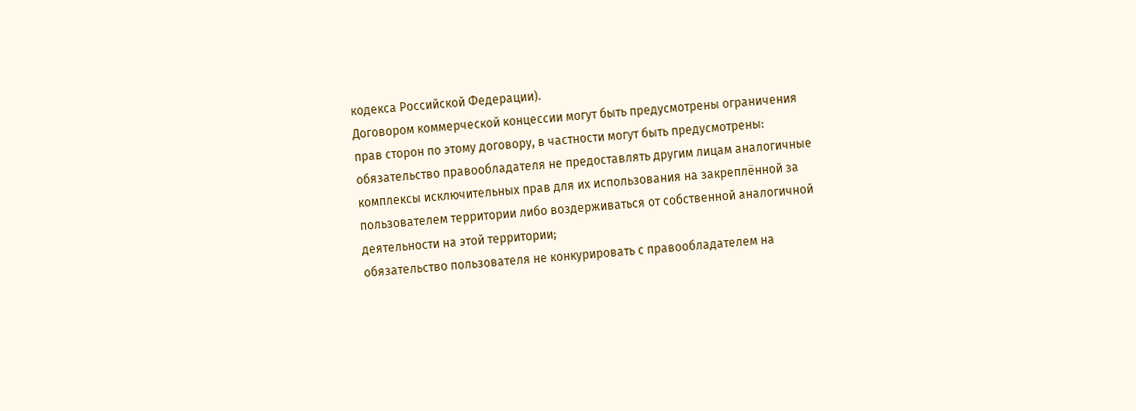кодекса Российской Федерации).
Договором коммерческой концессии могут быть предусмотрены ограничения прав сторон по этому договору, в частности могут быть предусмотрены:
обязательство правообладателя не предоставлять другим лицам аналогичные комплексы исключительных прав для их использования на закреплённой за пользователем территории либо воздерживаться от собственной аналогичной деятельности на этой территории;
обязательство пользователя не конкурировать с правообладателем на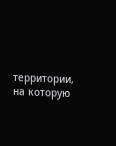территории, на которую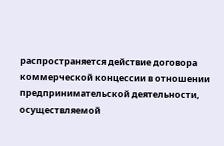распространяется действие договора коммерческой концессии в отношении предпринимательской деятельности, осуществляемой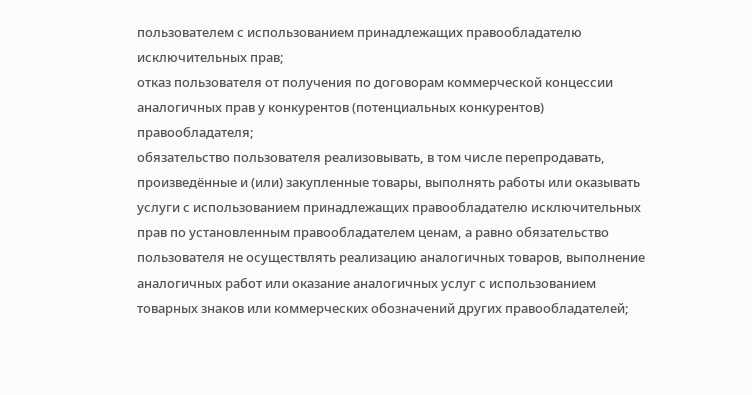пользователем с использованием принадлежащих правообладателю исключительных прав;
отказ пользователя от получения по договорам коммерческой концессии аналогичных прав у конкурентов (потенциальных конкурентов) правообладателя;
обязательство пользователя реализовывать, в том числе перепродавать, произведённые и (или) закупленные товары, выполнять работы или оказывать услуги с использованием принадлежащих правообладателю исключительных прав по установленным правообладателем ценам, а равно обязательство пользователя не осуществлять реализацию аналогичных товаров, выполнение аналогичных работ или оказание аналогичных услуг с использованием товарных знаков или коммерческих обозначений других правообладателей;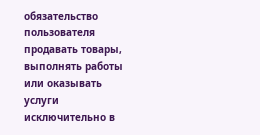обязательство пользователя продавать товары, выполнять работы или оказывать услуги исключительно в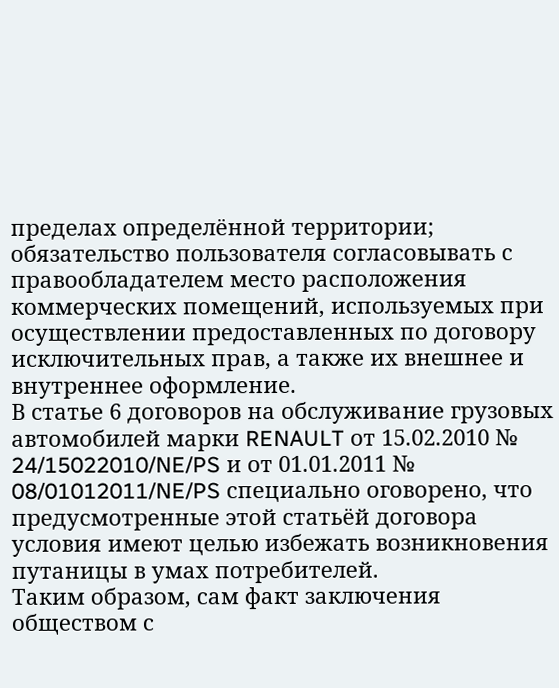пределах определённой территории;
обязательство пользователя согласовывать с правообладателем место расположения коммерческих помещений, используемых при осуществлении предоставленных по договору исключительных прав, а также их внешнее и внутреннее оформление.
В статье 6 договоров на обслуживание грузовых автомобилей марки RENAULT от 15.02.2010 № 24/15022010/NE/PS и от 01.01.2011 № 08/01012011/NE/PS специально оговорено, что предусмотренные этой статьёй договора условия имеют целью избежать возникновения путаницы в умах потребителей.
Таким образом, сам факт заключения обществом с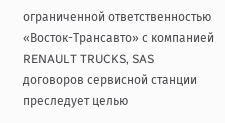ограниченной ответственностью «Восток-Трансавто» с компанией RENAULT TRUCKS, SAS договоров сервисной станции преследует целью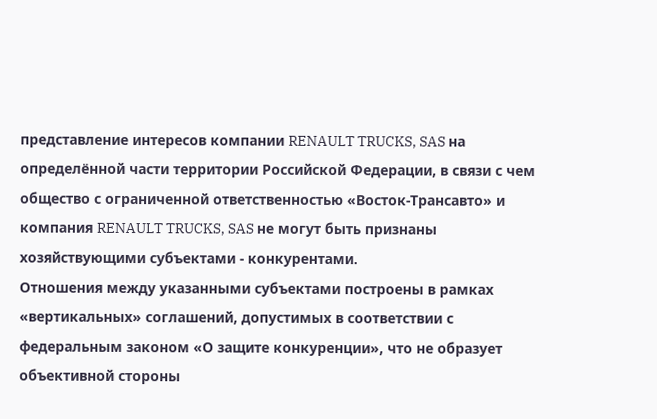представление интересов компании RENAULT TRUCKS, SAS на определённой части территории Российской Федерации, в связи с чем общество с ограниченной ответственностью «Восток-Трансавто» и компания RENAULT TRUCKS, SAS не могут быть признаны хозяйствующими субъектами - конкурентами.
Отношения между указанными субъектами построены в рамках «вертикальных» соглашений, допустимых в соответствии с федеральным законом «О защите конкуренции», что не образует объективной стороны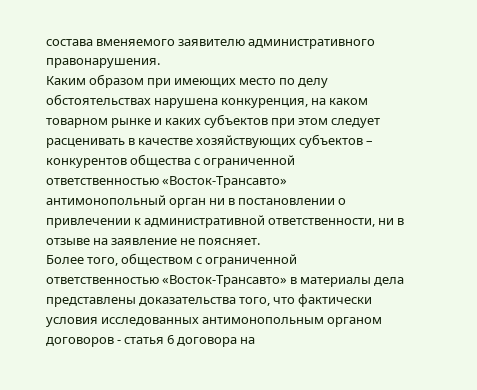состава вменяемого заявителю административного правонарушения.
Каким образом при имеющих место по делу обстоятельствах нарушена конкуренция, на каком товарном рынке и каких субъектов при этом следует расценивать в качестве хозяйствующих субъектов – конкурентов общества с ограниченной ответственностью «Восток-Трансавто» антимонопольный орган ни в постановлении о привлечении к административной ответственности, ни в отзыве на заявление не поясняет.
Более того, обществом с ограниченной ответственностью «Восток-Трансавто» в материалы дела представлены доказательства того, что фактически условия исследованных антимонопольным органом договоров - статья 6 договора на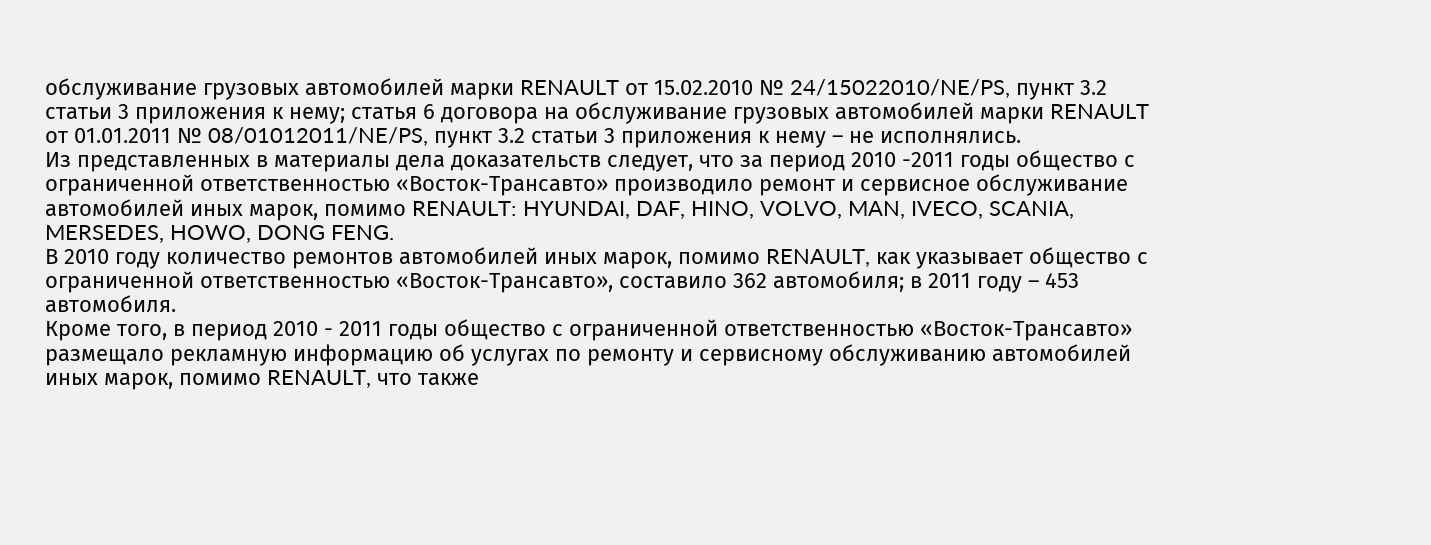обслуживание грузовых автомобилей марки RENAULT от 15.02.2010 № 24/15022010/NE/PS, пункт 3.2 статьи 3 приложения к нему; статья 6 договора на обслуживание грузовых автомобилей марки RENAULT от 01.01.2011 № 08/01012011/NE/PS, пункт 3.2 статьи 3 приложения к нему – не исполнялись.
Из представленных в материалы дела доказательств следует, что за период 2010 -2011 годы общество с ограниченной ответственностью «Восток-Трансавто» производило ремонт и сервисное обслуживание автомобилей иных марок, помимо RENAULT: HYUNDAI, DAF, HINO, VOLVO, MAN, IVECO, SCANIA, MERSEDES, HOWO, DONG FENG.
В 2010 году количество ремонтов автомобилей иных марок, помимо RENAULT, как указывает общество с ограниченной ответственностью «Восток-Трансавто», составило 362 автомобиля; в 2011 году – 453 автомобиля.
Кроме того, в период 2010 - 2011 годы общество с ограниченной ответственностью «Восток-Трансавто» размещало рекламную информацию об услугах по ремонту и сервисному обслуживанию автомобилей иных марок, помимо RENAULT, что также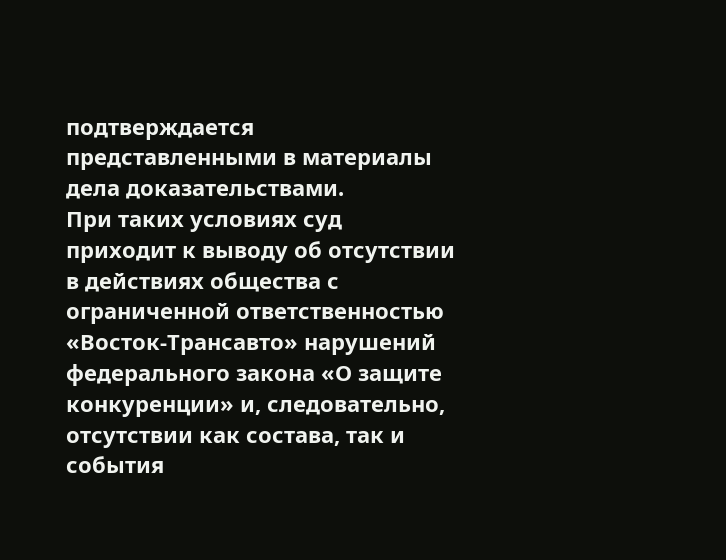подтверждается представленными в материалы дела доказательствами.
При таких условиях суд приходит к выводу об отсутствии в действиях общества с ограниченной ответственностью «Восток-Трансавто» нарушений федерального закона «О защите конкуренции» и, следовательно, отсутствии как состава, так и события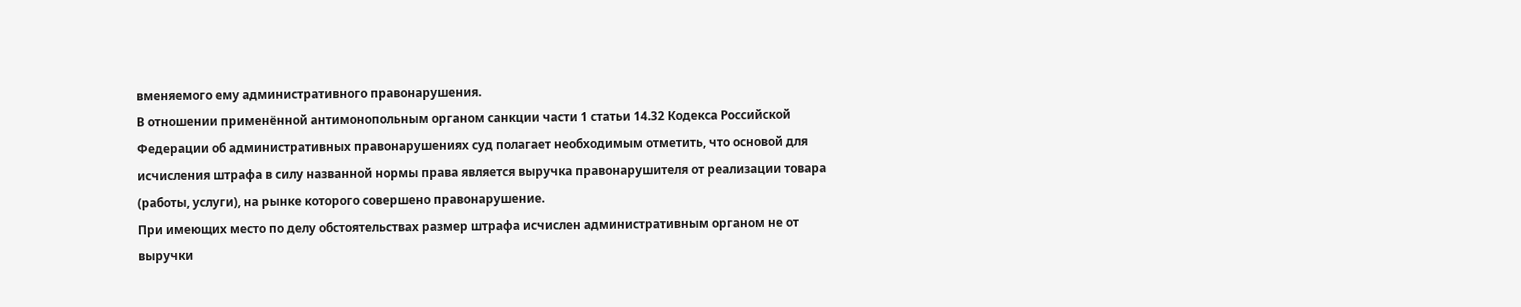вменяемого ему административного правонарушения.
В отношении применённой антимонопольным органом санкции части 1 статьи 14.32 Кодекса Российской Федерации об административных правонарушениях суд полагает необходимым отметить, что основой для исчисления штрафа в силу названной нормы права является выручка правонарушителя от реализации товара (работы, услуги), на рынке которого совершено правонарушение.
При имеющих место по делу обстоятельствах размер штрафа исчислен административным органом не от выручки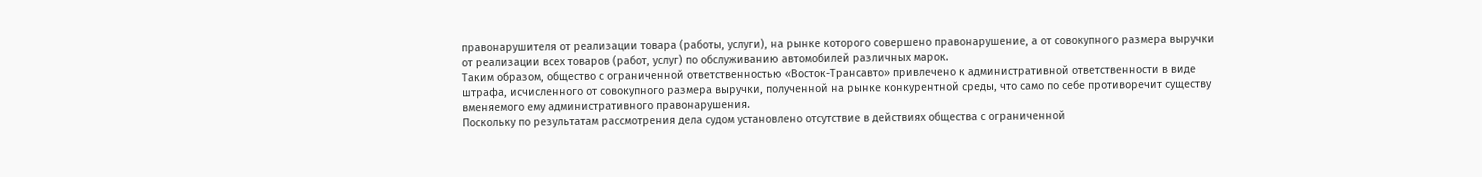правонарушителя от реализации товара (работы, услуги), на рынке которого совершено правонарушение, а от совокупного размера выручки от реализации всех товаров (работ, услуг) по обслуживанию автомобилей различных марок.
Таким образом, общество с ограниченной ответственностью «Восток-Трансавто» привлечено к административной ответственности в виде штрафа, исчисленного от совокупного размера выручки, полученной на рынке конкурентной среды, что само по себе противоречит существу вменяемого ему административного правонарушения.
Поскольку по результатам рассмотрения дела судом установлено отсутствие в действиях общества с ограниченной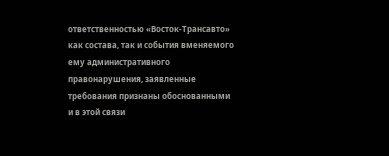ответственностью «Восток-Трансавто» как состава, так и события вменяемого ему административного правонарушения, заявленные требования признаны обоснованными и в этой связи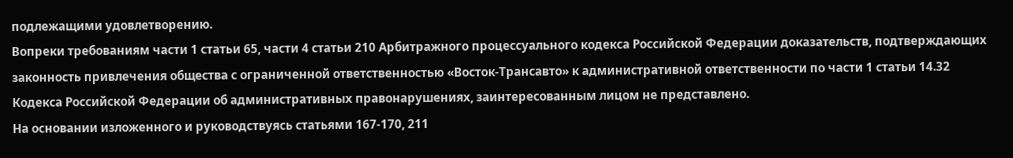подлежащими удовлетворению.
Вопреки требованиям части 1 статьи 65, части 4 статьи 210 Арбитражного процессуального кодекса Российской Федерации доказательств, подтверждающих законность привлечения общества с ограниченной ответственностью «Восток-Трансавто» к административной ответственности по части 1 статьи 14.32 Кодекса Российской Федерации об административных правонарушениях, заинтересованным лицом не представлено.
На основании изложенного и руководствуясь статьями 167-170, 211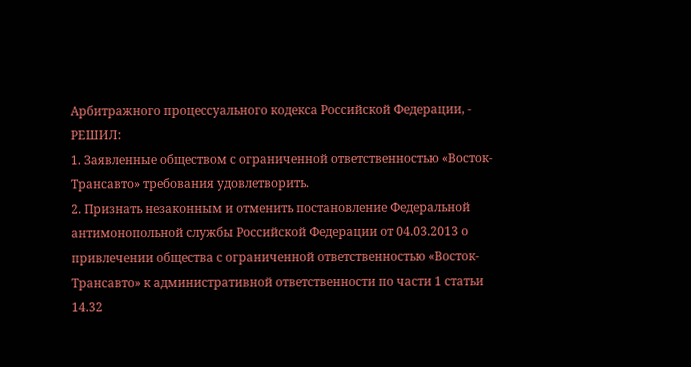Арбитражного процессуального кодекса Российской Федерации, -
РЕШИЛ:
1. Заявленные обществом с ограниченной ответственностью «Восток-Трансавто» требования удовлетворить.
2. Признать незаконным и отменить постановление Федеральной антимонопольной службы Российской Федерации от 04.03.2013 о привлечении общества с ограниченной ответственностью «Восток-Трансавто» к административной ответственности по части 1 статьи 14.32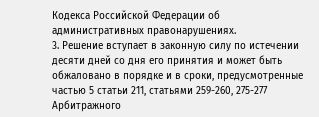Кодекса Российской Федерации об административных правонарушениях.
3. Решение вступает в законную силу по истечении десяти дней со дня его принятия и может быть обжаловано в порядке и в сроки, предусмотренные частью 5 статьи 211, статьями 259-260, 275-277 Арбитражного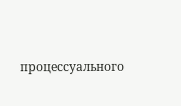процессуального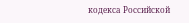кодекса Российской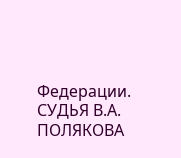Федерации.
СУДЬЯ В.А. ПОЛЯКОВА